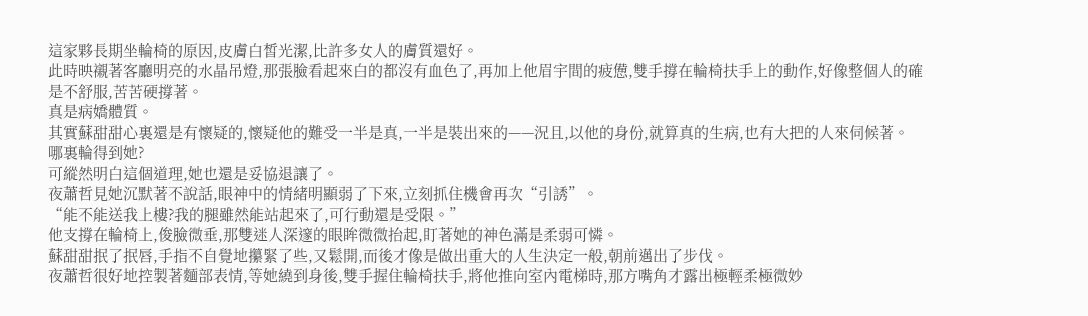這家夥長期坐輪椅的原因,皮膚白皙光潔,比許多女人的膚質還好。
此時映襯著客廳明亮的水晶吊燈,那張臉看起來白的都沒有血色了,再加上他眉宇間的疲憊,雙手撐在輪椅扶手上的動作,好像整個人的確是不舒服,苦苦硬撐著。
真是病嬌體質。
其實蘇甜甜心裏還是有懷疑的,懷疑他的難受一半是真,一半是裝出來的——況且,以他的身份,就算真的生病,也有大把的人來伺候著。
哪裏輪得到她?
可縱然明白這個道理,她也還是妥協退讓了。
夜蕭哲見她沉默著不說話,眼神中的情緒明顯弱了下來,立刻抓住機會再次“引誘”。
“能不能送我上樓?我的腿雖然能站起來了,可行動還是受限。”
他支撐在輪椅上,俊臉微垂,那雙迷人深邃的眼眸微微抬起,盯著她的神色滿是柔弱可憐。
蘇甜甜抿了抿唇,手指不自覺地攥緊了些,又鬆開,而後才像是做出重大的人生決定一般,朝前邁出了步伐。
夜蕭哲很好地控製著麵部表情,等她繞到身後,雙手握住輪椅扶手,將他推向室內電梯時,那方嘴角才露出極輕柔極微妙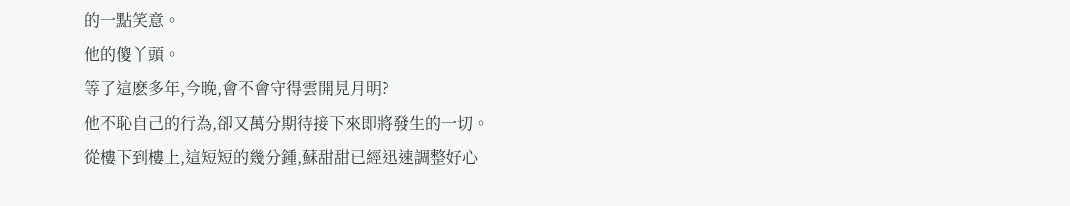的一點笑意。
他的傻丫頭。
等了這麽多年,今晚,會不會守得雲開見月明?
他不恥自己的行為,卻又萬分期待接下來即將發生的一切。
從樓下到樓上,這短短的幾分鍾,蘇甜甜已經迅速調整好心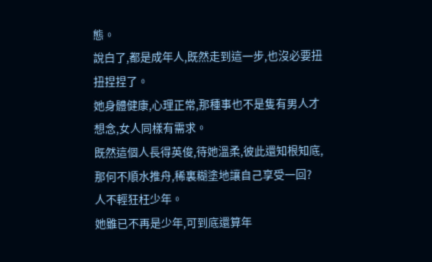態。
說白了,都是成年人,既然走到這一步,也沒必要扭扭捏捏了。
她身體健康,心理正常,那種事也不是隻有男人才想念,女人同樣有需求。
既然這個人長得英俊,待她溫柔,彼此還知根知底,那何不順水推舟,稀裏糊塗地讓自己享受一回?
人不輕狂枉少年。
她雖已不再是少年,可到底還算年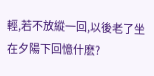輕,若不放縱一回,以後老了坐在夕陽下回憶什麽?